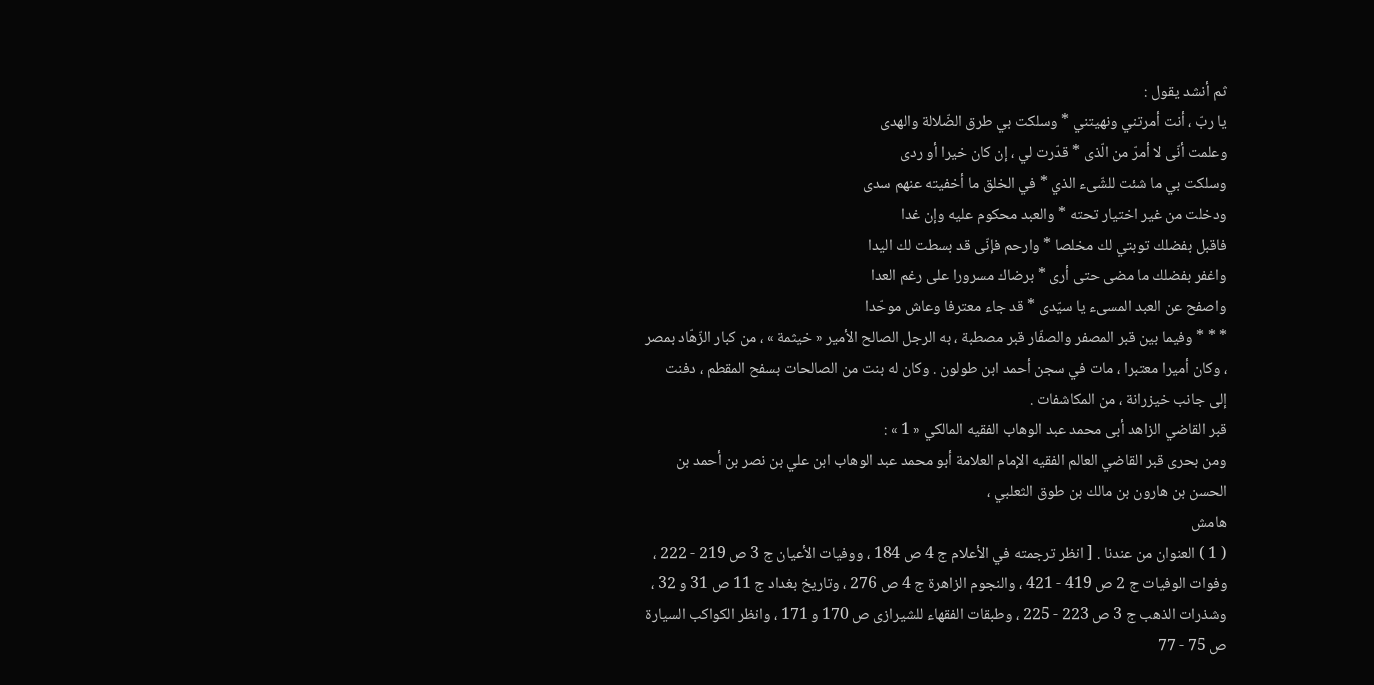ثم أنشد يقول :
يا ربّ ، أنت أمرتني ونهيتني * وسلكت بي طرق الضّلالة والهدى
وعلمت أنّى لا أمرّ من الّذى * قدّرت لي ، إن كان خيرا أو ردى
وسلكت بي ما شئت للشّىء الذي * في الخلق ما أخفيته عنهم سدى
ودخلت من غير اختيار تحته * والعبد محكوم عليه وإن غدا
فاقبل بفضلك توبتي لك مخلصا * وارحم فإنّى قد بسطت لك اليدا
واغفر بفضلك ما مضى حتى أرى * برضاك مسرورا على رغم العدا
واصفح عن العبد المسىء يا سيّدى * قد جاء معترفا وعاش موحّدا
* * * وفيما بين قبر المصفر والصفّار قبر مصطبة ، به الرجل الصالح الأمير « خيثمة » ، من كبار الزّهّاد بمصر ، وكان أميرا معتبرا ، مات في سجن أحمد ابن طولون . وكان له بنت من الصالحات بسفح المقطم ، دفنت إلى جانب خيزرانة ، من المكاشفات .
قبر القاضي الزاهد أبى محمد عبد الوهاب الفقيه المالكي « 1 » :
ومن بحرى قبر القاضي العالم الفقيه الإمام العلامة أبو محمد عبد الوهاب ابن علي بن نصر بن أحمد بن الحسن بن هارون بن مالك بن طوق الثعلبي ،
هامش
( 1 ) العنوان من عندنا . [ انظر ترجمته في الأعلام ج 4 ص 184 ، ووفيات الأعيان ج 3 ص 219 - 222 ، وفوات الوفيات ج 2 ص 419 - 421 ، والنجوم الزاهرة ج 4 ص 276 ، وتاريخ بغداد ج 11 ص 31 و 32 ، وشذرات الذهب ج 3 ص 223 - 225 ، وطبقات الفقهاء للشيرازى ص 170 و 171 ، وانظر الكواكب السيارة ص 75 - 77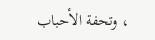، وتحفة الأحباب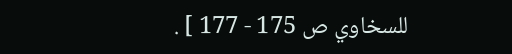للسخاوي ص 175 - 177 ] .